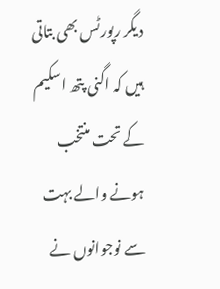دیگر رپورٹس بھی بتاتی ہیں کہ اگنی پتھ اسکیم کے تحت منتخب ہونے والے بہت سے نوجوانوں نے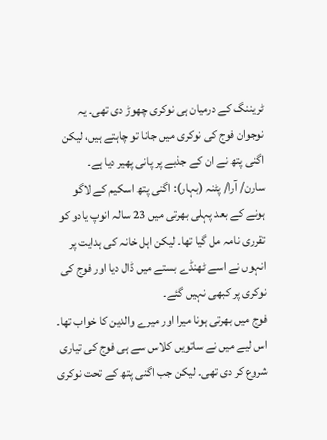ٹریننگ کے درمیان ہی نوکری چھوڑ دی تھی۔ یہ نوجوان فوج کی نوکری میں جانا تو چاہتے ہیں، لیکن اگنی پتھ نے ان کے جذبے پر پانی پھیر دیا ہے۔
سارن/ آرا/ پٹنہ (بہار): اگنی پتھ اسکیم کے لاگو ہونے کے بعد پہلی بھرتی میں 23 سالہ انوپ یادو کو تقرری نامہ مل گیا تھا۔ لیکن اہل خانہ کی ہدایت پر انہوں نے اسے ٹھنڈے بستے میں ڈال دیا اور فوج کی نوکری پر کبھی نہیں گئے۔
فوج میں بھرتی ہونا میرا اور میرے والدین کا خواب تھا۔ اس لیے میں نے ساتویں کلاس سے ہی فوج کی تیاری شروع کر دی تھی۔ لیکن جب اگنی پتھ کے تحت نوکری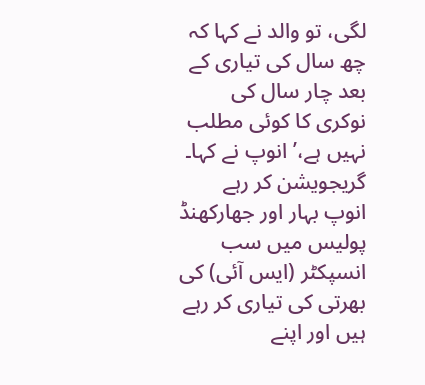لگی، تو والد نے کہا کہ چھ سال کی تیاری کے بعد چار سال کی نوکری کا کوئی مطلب نہیں ہے،’ انوپ نے کہا۔
گریجویشن کر رہے انوپ بہار اور جھارکھنڈ پولیس میں سب انسپکٹر (ایس آئی) کی بھرتی کی تیاری کر رہے ہیں اور اپنے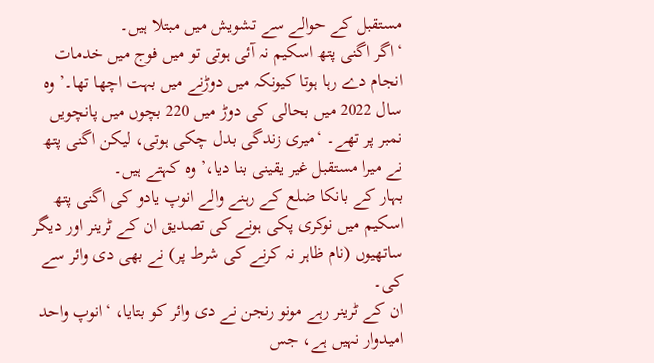مستقبل کے حوالے سے تشویش میں مبتلا ہیں۔
‘اگر اگنی پتھ اسکیم نہ آئی ہوتی تو میں فوج میں خدمات انجام دے رہا ہوتا کیونکہ میں دوڑنے میں بہت اچھا تھا۔’ وہ سال 2022 میں بحالی کی دوڑ میں 220 بچوں میں پانچویں نمبر پر تھے۔ ‘میری زندگی بدل چکی ہوتی، لیکن اگنی پتھ نے میرا مستقبل غیر یقینی بنا دیا،’ وہ کہتے ہیں۔
بہار کے بانکا ضلع کے رہنے والے انوپ یادو کی اگنی پتھ اسکیم میں نوکری پکی ہونے کی تصدیق ان کے ٹرینر اور دیگر ساتھیوں (نام ظاہر نہ کرنے کی شرط پر) نے بھی دی وائر سے کی۔
ان کے ٹرینر رہے مونو رنجن نے دی وائر کو بتایا، ‘انوپ واحد امیدوار نہیں ہے، جس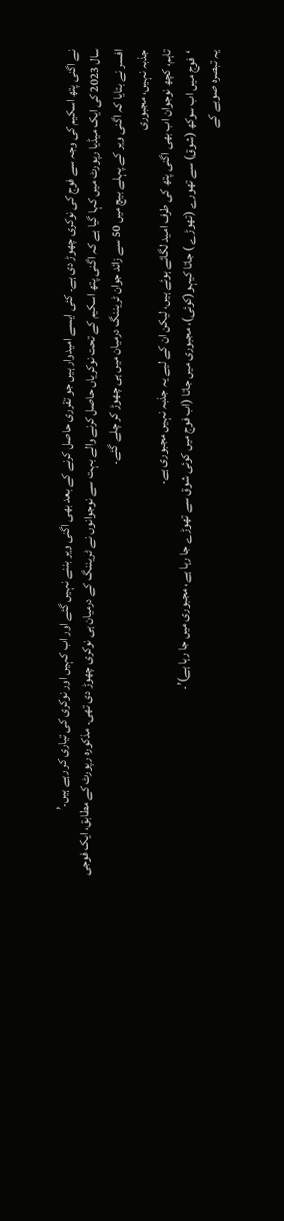نے اگنی پتھ اسکیم کی وجہ سے فوج کی نوکری چھوڑ دی ہے۔ کئی ایسے امیدوار ہیں جو تقرری حاصل کرنے کے بعد بھی اگنی ویر بننے نہیں گئے اور اب کہیں اور نوکری کی تیاری کر رہے ہیں۔’
سال 2023 کی ایک میڈیا رپورٹ میں کہا گیا ہے کہ اگنی پتھ اسکیم کے تحت نوکریاں حاصل کرنے والے بہت سے نوجوانوں نے ٹریننگ کے درمیان ہی نوکری چھوڑ دی تھی۔ مذکورہ رپورٹ کے مطابق، ایک فوجی افسر نے بتایا کہ اگنی ویر کے پہلے بیچ میں 50 سے زائد جوان ٹریننگ درمیان میں ہی چھوڑ کر چلے گئے۔
جذبہ نہیں، مجبوری
تاہم، کچھ نوجوان اب بھی اگنی پتھ کی طرف امید لگائے ہوئے ہیں، لیکن ان کے لیے یہ جذبہ نہیں مجبوری ہے۔
‘فوج میں اب سوکھ (شوق) سے تھورے (تھوڑے ) جاتا کیہو(کوئی)، مجبوری میں جاتا (اب فوج میں کوئی شوق سے تھوڑے جا رہا ہے، مجبوری میں جا رہا ہے)’۔
یہ تبصرہ صوبے کے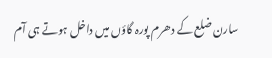سارن ضلع کے دھرم پورہ گاؤں میں داخل ہوتے ہی آم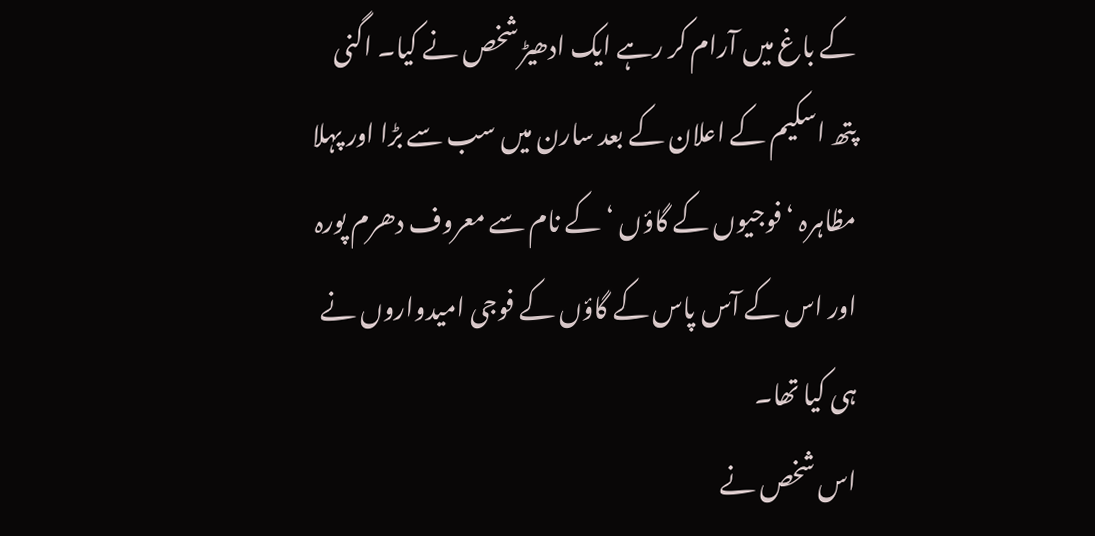کے باغ میں آرام کر رہے ایک ادھیڑ شخص نے کیا۔ اگنی پتھ اسکیم کے اعلان کے بعد سارن میں سب سے بڑا اور پہلا مظاہرہ ‘فوجیوں کے گاؤں ‘ کے نام سے معروف دھرم پورہ اور اس کے آس پاس کے گاؤں کے فوجی امیدواروں نے ہی کیا تھا۔
اس شخص نے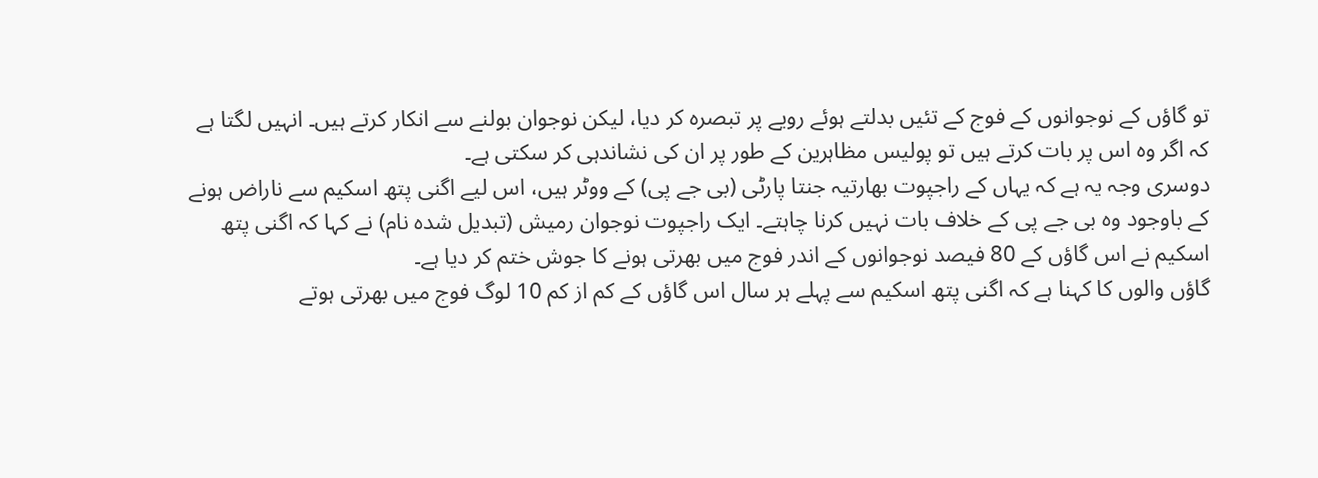تو گاؤں کے نوجوانوں کے فوج کے تئیں بدلتے ہوئے رویے پر تبصرہ کر دیا، لیکن نوجوان بولنے سے انکار کرتے ہیں۔ انہیں لگتا ہے کہ اگر وہ اس پر بات کرتے ہیں تو پولیس مظاہرین کے طور پر ان کی نشاندہی کر سکتی ہے۔
دوسری وجہ یہ ہے کہ یہاں کے راجپوت بھارتیہ جنتا پارٹی (بی جے پی) کے ووٹر ہیں، اس لیے اگنی پتھ اسکیم سے ناراض ہونے کے باوجود وہ بی جے پی کے خلاف بات نہیں کرنا چاہتے۔ ایک راجپوت نوجوان رمیش (تبدیل شدہ نام) نے کہا کہ اگنی پتھ اسکیم نے اس گاؤں کے 80 فیصد نوجوانوں کے اندر فوج میں بھرتی ہونے کا جوش ختم کر دیا ہے۔
گاؤں والوں کا کہنا ہے کہ اگنی پتھ اسکیم سے پہلے ہر سال اس گاؤں کے کم از کم 10 لوگ فوج میں بھرتی ہوتے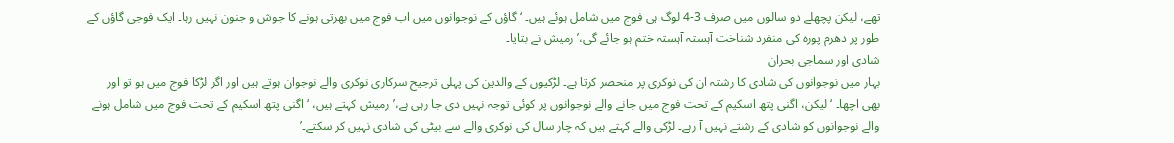تھے، لیکن پچھلے دو سالوں میں صرف 3-4 لوگ ہی فوج میں شامل ہوئے ہیں۔ ‘گاؤں کے نوجوانوں میں اب فوج میں بھرتی ہونے کا جوش و جنون نہیں رہا۔ ایک فوجی گاؤں کے طور پر دھرم پورہ کی منفرد شناخت آہستہ آہستہ ختم ہو جائے گی،’ رمیش نے بتایا۔
شادی اور سماجی بحران
بہار میں نوجوانوں کی شادی کا رشتہ ان کی نوکری پر منحصر کرتا ہے۔ لڑکیوں کے والدین کی پہلی ترجیح سرکاری نوکری والے نوجوان ہوتے ہیں اور اگر لڑکا فوج میں ہو تو اور بھی اچھا۔ ‘لیکن، اگنی پتھ اسکیم کے تحت فوج میں جانے والے نوجوانوں پر کوئی توجہ نہیں دی جا رہی ہے،’ رمیش کہتے ہیں، ‘اگنی پتھ اسکیم کے تحت فوج میں شامل ہونے والے نوجوانوں کو شادی کے رشتے نہیں آ رہے۔ لڑکی والے کہتے ہیں کہ چار سال کی نوکری والے سے بیٹی کی شادی نہیں کر سکتے۔’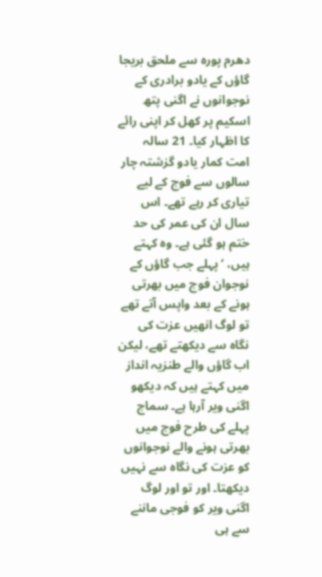دھرم پورہ سے ملحق بریجا گاؤں کے یادو برادری کے نوجوانوں نے اگنی پتھ اسکیم پر کھل کر اپنی رائے کا اظہار کیا۔ 21 سالہ امت کمار یادو گزشتہ چار سالوں سے فوج کے لیے تیاری کر رہے تھے۔ اس سال ان کی عمر کی حد ختم ہو گئی ہے۔ وہ کہتے ہیں، ‘پہلے جب گاؤں کے نوجوان فوج میں بھرتی ہونے کے بعد واپس آتے تھے تو لوگ انھیں عزت کی نگاہ سے دیکھتے تھے، لیکن اب گاؤں والے طنزیہ انداز میں کہتے ہیں کہ دیکھو اگنی ویر آرہا ہے۔ سماج پہلے کی طرح فوج میں بھرتی ہونے والے نوجوانوں کو عزت کی نگاہ سے نہیں دیکھتا۔ اور تو اور لوگ اگنی ویر کو فوجی ماننے سے ہی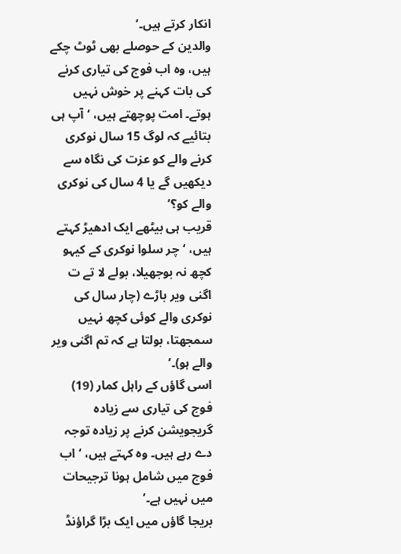انکار کرتے ہیں۔’
والدین کے حوصلے بھی ٹوٹ چکے ہیں، وہ اب فوج کی تیاری کرنے کی بات کہنے پر خوش نہیں ہوتے۔ امت پوچھتے ہیں، ‘آپ ہی بتائیے کہ لوگ 15 سال نوکری کرنے والے کو عزت کی نگاہ سے دیکھیں گے یا 4 سال کی نوکری والے کو؟’
قریب ہی بیٹھے ایک ادھیڑ کہتے ہیں، ‘چر سلوا نوکری کے کیہو کچھ نہ بوجھیلا، بولے لا تے ت اگنی ویر باڑے (چار سال کی نوکری والے کوئی کچھ نہیں سمجھتا، بولتا ہے کہ تم اگنی ویر والے ہو)۔’
اسی گاؤں کے راہل کمار (19) فوج کی تیاری سے زیادہ گریجویشن کرنے پر زیادہ توجہ دے رہے ہیں۔ وہ کہتے ہیں، ‘اب فوج میں شامل ہونا ترجیحات میں نہیں ہے۔’
بریجا گاؤں میں ایک بڑا گراؤنڈ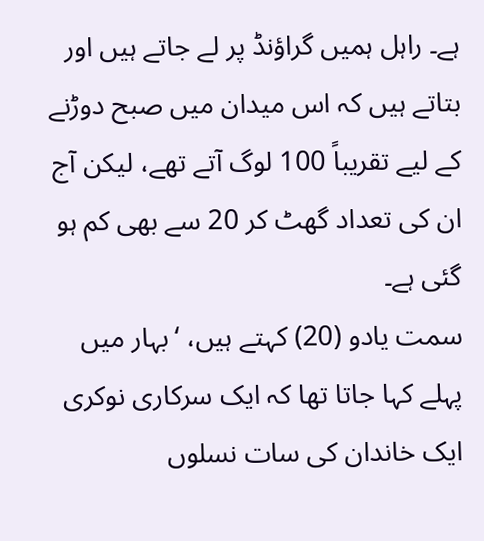ہے۔ راہل ہمیں گراؤنڈ پر لے جاتے ہیں اور بتاتے ہیں کہ اس میدان میں صبح دوڑنے کے لیے تقریباً 100 لوگ آتے تھے، لیکن آج ان کی تعداد گھٹ کر 20 سے بھی کم ہو گئی ہے۔
سمت یادو (20) کہتے ہیں، ‘بہار میں پہلے کہا جاتا تھا کہ ایک سرکاری نوکری ایک خاندان کی سات نسلوں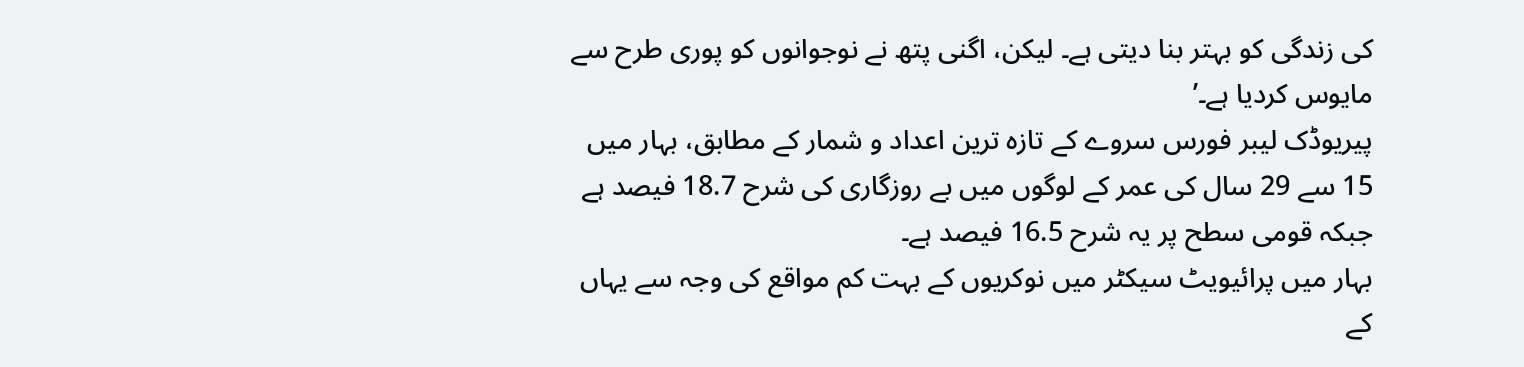کی زندگی کو بہتر بنا دیتی ہے۔ لیکن، اگنی پتھ نے نوجوانوں کو پوری طرح سے مایوس کردیا ہے۔’
پیریوڈک لیبر فورس سروے کے تازہ ترین اعداد و شمار کے مطابق، بہار میں 15 سے 29 سال کی عمر کے لوگوں میں بے روزگاری کی شرح 18.7 فیصد ہے جبکہ قومی سطح پر یہ شرح 16.5 فیصد ہے۔
بہار میں پرائیویٹ سیکٹر میں نوکریوں کے بہت کم مواقع کی وجہ سے یہاں کے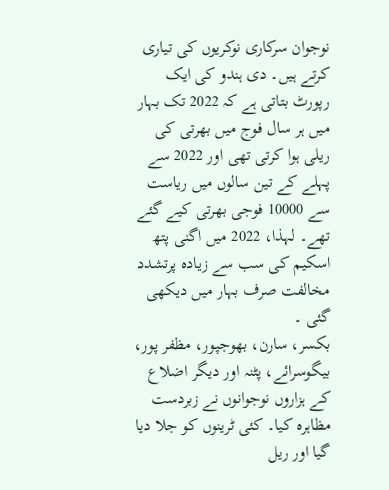نوجوان سرکاری نوکریوں کی تیاری کرتے ہیں۔ دی ہندو کی ایک رپورٹ بتاتی ہے کہ 2022 تک بہار میں ہر سال فوج میں بھرتی کی ریلی ہوا کرتی تھی اور 2022 سے پہلے کے تین سالوں میں ریاست سے 10000 فوجی بھرتی کیے گئے تھے۔ لہذا، 2022 میں اگنی پتھ اسکیم کی سب سے زیادہ پرتشدد مخالفت صرف بہار میں دیکھی گئی ۔
بکسر، سارن، بھوجپور، مظفر پور، بیگوسرائے، پٹنہ اور دیگر اضلاع کے ہزاروں نوجوانوں نے زبردست مظاہرہ کیا۔ کئی ٹرینوں کو جلا دیا گیا اور ریل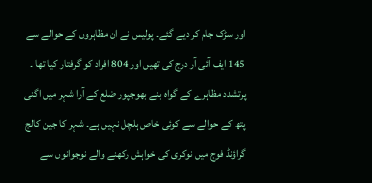اور سڑک جام کر دیے گئے۔ پولیس نے ان مظاہروں کے حوالے سے 145 ایف آئی آر درج کی تھیں اور 804 افراد کو گرفتار کیا تھا ۔
پرتشدد مظاہرے کے گواہ بنے بھوجپور ضلع کے آرا شہر میں اگنی پتھ کے حوالے سے کوئی خاص ہلچل نہیں ہے۔ شہر کا جین کالج گراؤنڈ فوج میں نوکری کی خواہش رکھنے والے نوجوانوں سے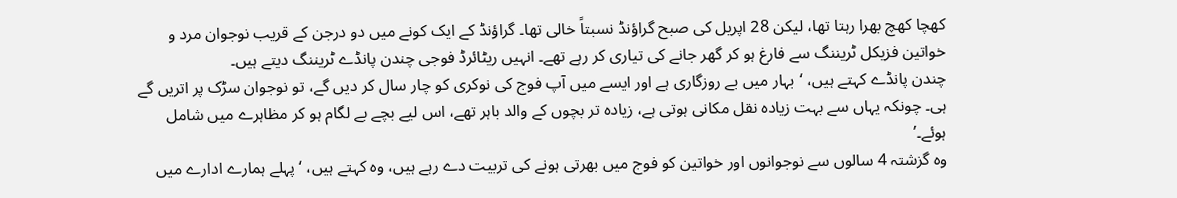کھچا کھچ بھرا رہتا تھا، لیکن 28 اپریل کی صبح گراؤنڈ نسبتاً خالی تھا۔ گراؤنڈ کے ایک کونے میں دو درجن کے قریب نوجوان مرد و خواتین فزیکل ٹریننگ سے فارغ ہو کر گھر جانے کی تیاری کر رہے تھے۔ انہیں ریٹائرڈ فوجی چندن پانڈے ٹریننگ دیتے ہیں۔
چندن پانڈے کہتے ہیں، ‘بہار میں بے روزگاری ہے اور ایسے میں آپ فوج کی نوکری کو چار سال کر دیں گے، تو نوجوان سڑک پر اتریں گے ہی۔ چونکہ یہاں سے بہت زیادہ نقل مکانی ہوتی ہے، زیادہ تر بچوں کے والد باہر تھے، اس لیے بچے بے لگام ہو کر مظاہرے میں شامل ہوئے۔’
وہ گزشتہ 4 سالوں سے نوجوانوں اور خواتین کو فوج میں بھرتی ہونے کی تربیت دے رہے ہیں، وہ کہتے ہیں، ‘پہلے ہمارے ادارے میں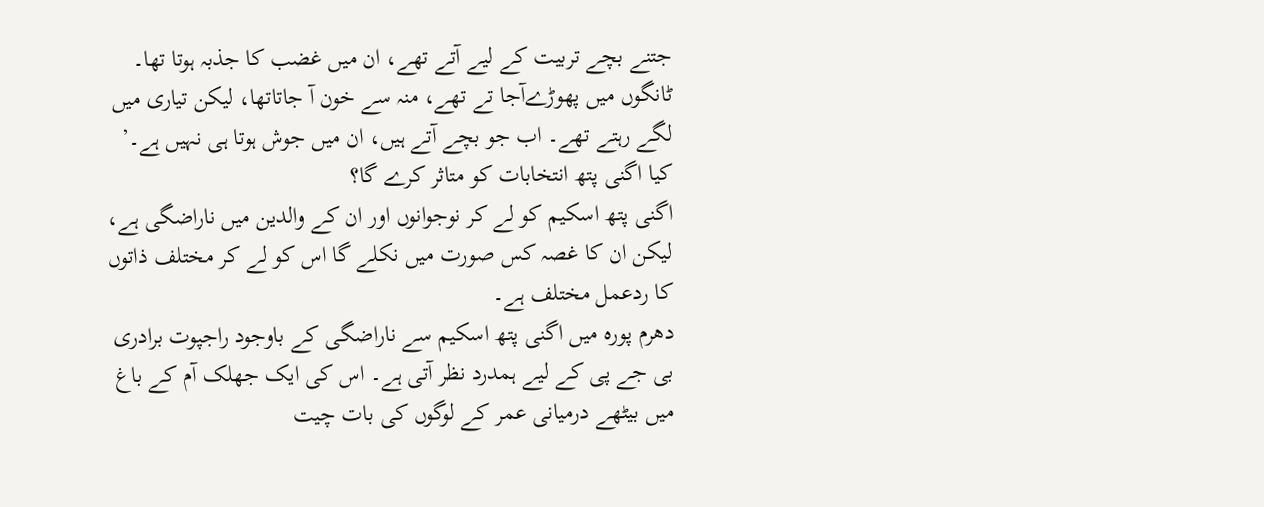جتنے بچے تربیت کے لیے آتے تھے، ان میں غضب کا جذبہ ہوتا تھا۔ ٹانگوں میں پھوڑےآجا تے تھے، منہ سے خون آ جاتاتھا، لیکن تیاری میں لگے رہتے تھے۔ اب جو بچے آتے ہیں، ان میں جوش ہوتا ہی نہیں ہے۔’
کیا اگنی پتھ انتخابات کو متاثر کرے گا؟
اگنی پتھ اسکیم کو لے کر نوجوانوں اور ان کے والدین میں ناراضگی ہے، لیکن ان کا غصہ کس صورت میں نکلے گا اس کو لے کر مختلف ذاتوں کا ردعمل مختلف ہے۔
دھرم پورہ میں اگنی پتھ اسکیم سے ناراضگی کے باوجود راجپوت برادری بی جے پی کے لیے ہمدرد نظر آتی ہے۔ اس کی ایک جھلک آم کے باغ میں بیٹھے درمیانی عمر کے لوگوں کی بات چیت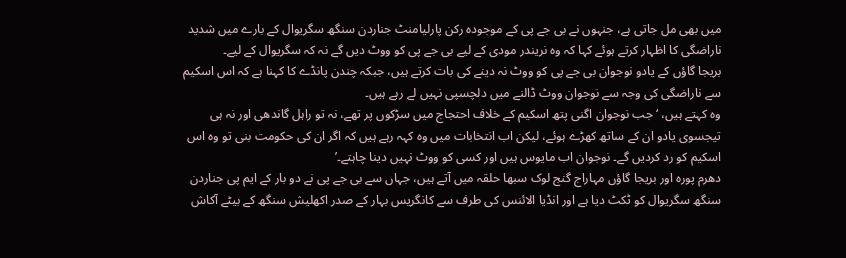میں بھی مل جاتی ہے، جنہوں نے بی جے پی کے موجودہ رکن پارلیامنٹ جناردن سنگھ سگریوال کے بارے میں شدید ناراضگی کا اظہار کرتے ہوئے کہا کہ وہ نریندر مودی کے لیے بی جے پی کو ووٹ دیں گے نہ کہ سگریوال کے لیے۔
بریجا گاؤں کے یادو نوجوان بی جے پی کو ووٹ نہ دینے کی بات کرتے ہیں، جبکہ چندن پانڈے کا کہنا ہے کہ اس اسکیم سے ناراضگی کی وجہ سے نوجوان ووٹ ڈالنے میں دلچسپی نہیں لے رہے ہیں۔
وہ کہتے ہیں، ‘جب نوجوان اگنی پتھ اسکیم کے خلاف احتجاج میں سڑکوں پر تھے، نہ تو راہل گاندھی اور نہ ہی تیجسوی یادو ان کے ساتھ کھڑے ہوئے، لیکن اب انتخابات میں وہ کہہ رہے ہیں کہ اگر ان کی حکومت بنی تو وہ اس اسکیم کو رد کردیں گے۔ نوجوان اب مایوس ہیں اور کسی کو ووٹ نہیں دینا چاہتے۔’
دھرم پورہ اور بریجا گاؤں مہاراج گنج لوک سبھا حلقہ میں آتے ہیں، جہاں سے بی جے پی نے دو بار کے ایم پی جناردن سنگھ سگریوال کو ٹکٹ دیا ہے اور انڈیا الائنس کی طرف سے کانگریس بہار کے صدر اکھلیش سنگھ کے بیٹے آکاش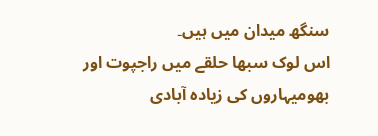سنگھ میدان میں ہیں۔
اس لوک سبھا حلقے میں راجپوت اور بھومیہاروں کی زیادہ آبادی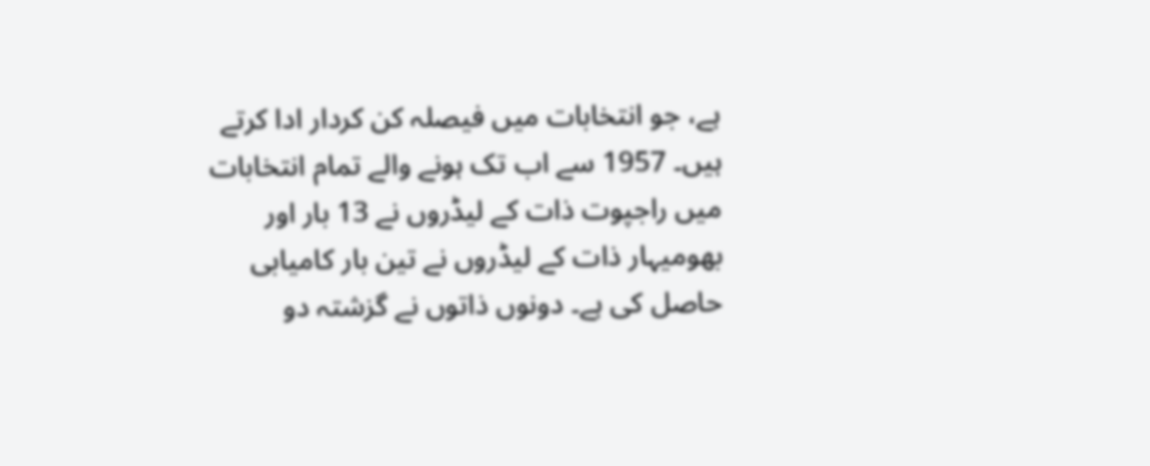ہے، جو انتخابات میں فیصلہ کن کردار ادا کرتے ہیں۔ 1957 سے اب تک ہونے والے تمام انتخابات میں راجپوت ذات کے لیڈروں نے 13 بار اور بھومیہار ذات کے لیڈروں نے تین بار کامیابی حاصل کی ہے۔ دونوں ذاتوں نے گزشتہ دو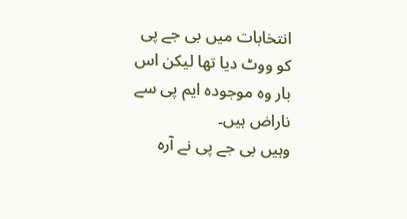انتخابات میں بی جے پی کو ووٹ دیا تھا لیکن اس بار وہ موجودہ ایم پی سے ناراض ہیں۔
وہیں بی جے پی نے آرہ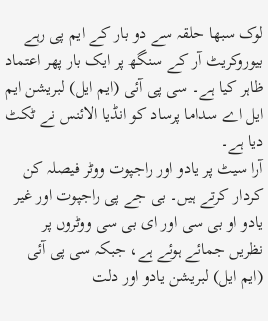لوک سبھا حلقہ سے دو بار کے ایم پی رہے بیوروکریٹ آر کے سنگھ پر ایک بار پھر اعتماد ظاہر کیا ہے۔ سی پی آئی (ایم ایل) لبریشن ایم ایل اے سداما پرساد کو انڈیا الائنس نے ٹکٹ دیا ہے۔
آرا سیٹ پر یادو اور راجپوت ووٹر فیصلہ کن کردار کرتے ہیں۔ بی جے پی راجپوت اور غیر یادو او بی سی اور ای بی سی ووٹروں پر نظریں جمائے ہوئے ہے، جبکہ سی پی آئی (ایم ایل) لبریشن یادو اور دلت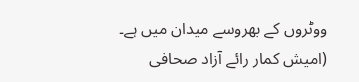ووٹروں کے بھروسے میدان میں ہے۔
(امیش کمار رائے آزاد صحافی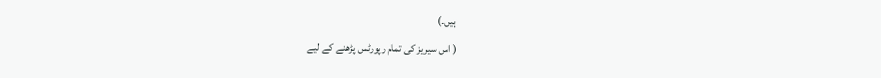ہیں۔)
( اس سیریز کی تمام رپورٹس پڑھنے کے لیے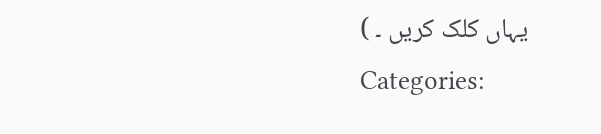یہاں کلک کریں ۔ )
Categories: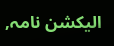الیکشن نامہ,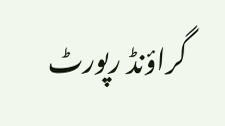گراؤنڈ رپورٹ